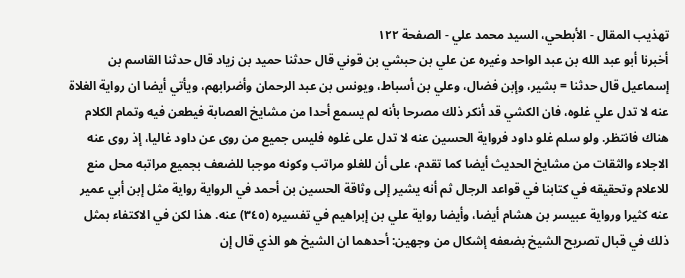تهذيب المقال - الأبطحي، السيد محمد علي - الصفحة ١٢٢
أخبرنا أبو عبد الله بن عبد الواحد وغيره عن علي بن حبشي بن قوني قال حدثنا حميد بن زياد قال حدثنا القاسم بن إسماعيل قال حدثنا = بشير، وإبن فضال، وعلي بن أسباط، ويونس بن عبد الرحمان وأضرابهم، ويأتي أيضا ان رواية الغلاة عنه لا تدل علي غلوه، فان الكشي قد أنكر ذلك مصرحا بأنه لم يسمع أحدا من مشايخ العصابة فيطعن فيه وتمام الكلام هناك فانتظر. ولو سلم غلو داود فرواية الحسين عنه لا تدل على غلوه فليس جميع من روى عن داود غاليا، إذ روى عنه الاجلاء والثقات من مشايخ الحديث أيضا كما تقدم، على أن للغلو مراتب وكونه موجبا للضعف بجميع مراتبه محل منع للاعلام وتحقيقه في كتابنا في قواعد الرجال ثم أنه يشير إلى وثاقة الحسين بن أحمد في الرواية رواية مثل إبن أبي عمير عنه كثيرا ورواية عبيسر بن هشام أيضا، وأيضا رواية علي بن إبراهيم في تفسيره (٣٤٥) عنه. هذا لكن في الاكتفاء بمثل ذلك في قبال تصريح الشيخ بضعفه إشكال من وجهين: أحدهما ان الشيخ هو الذي قال إن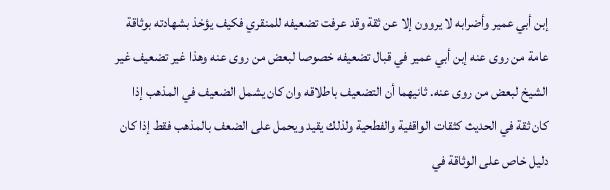إبن أبي عمير وأضرابه لا يروون إلا عن ثقة وقد عرفت تضعيفه للمنقري فكيف يؤخذ بشهادته بوثاقة عامة من روى عنه إبن أبي عمير في قبال تضعيفه خصوصا لبعض من روى عنه وهذا غير تضعيف غير الشيخ لبعض من روى عنه. ثانيهما أن التضعيف باطلاقه وان كان يشمل الضعيف في المذهب إذا كان ثقة في الحديث كثقات الواقفية والفطحية ولذلك يقيد ويحمل على الضعف بالمذهب فقط إذا كان دليل خاص على الوثاقة في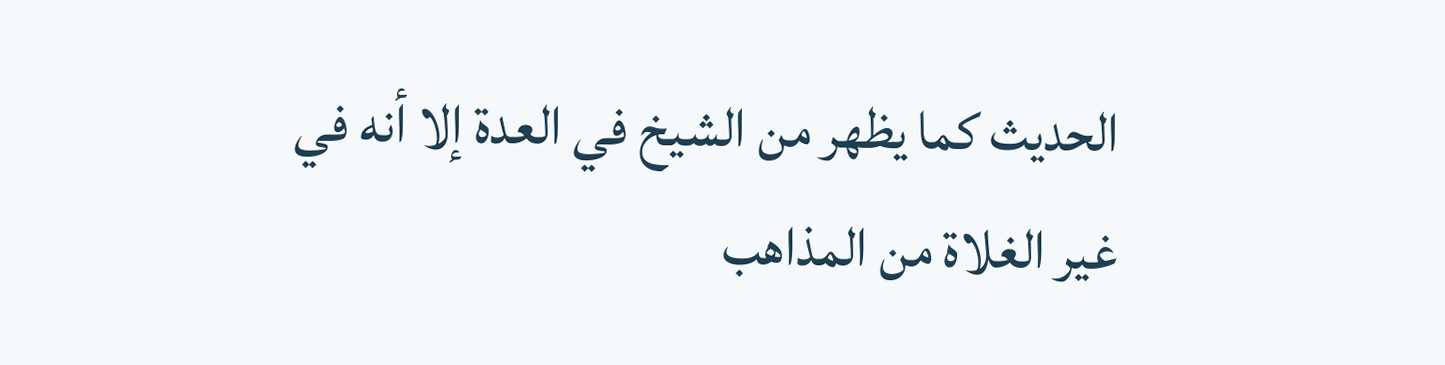الحديث كما يظهر من الشيخ في العدة إلا أنه في غير الغلاة من المذاهب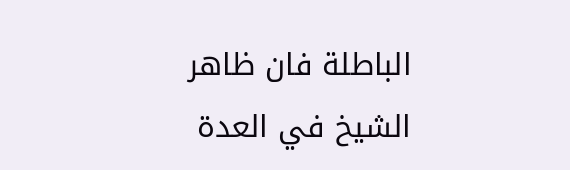الباطلة فان ظاهر الشيخ في العدة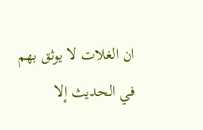ان الغلات لا يوثق بهم في الحديث إلا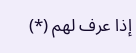إذا عرف لهم (*)